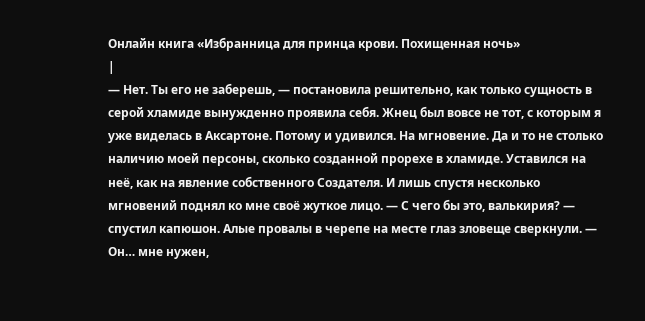Онлайн книга «Избранница для принца крови. Похищенная ночь»
|
— Нет. Ты его не заберешь, — постановила решительно, как только сущность в серой хламиде вынужденно проявила себя. Жнец был вовсе не тот, с которым я уже виделась в Аксартоне. Потому и удивился. На мгновение. Да и то не столько наличию моей персоны, сколько созданной прорехе в хламиде. Уставился на неё, как на явление собственного Создателя. И лишь спустя несколько мгновений поднял ко мне своё жуткое лицо. — С чего бы это, валькирия? — спустил капюшон. Алые провалы в черепе на месте глаз зловеще сверкнули. — Он… мне нужен,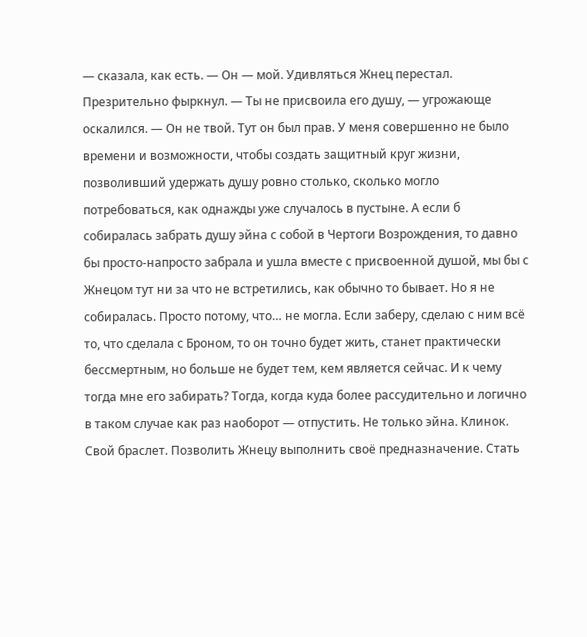— сказала, как есть. — Он — мой. Удивляться Жнец перестал. Презрительно фыркнул. — Ты не присвоила его душу, — угрожающе оскалился. — Он не твой. Тут он был прав. У меня совершенно не было времени и возможности, чтобы создать защитный круг жизни, позволивший удержать душу ровно столько, сколько могло потребоваться, как однажды уже случалось в пустыне. А если б собиралась забрать душу эйна с собой в Чертоги Возрождения, то давно бы просто-напросто забрала и ушла вместе с присвоенной душой, мы бы с Жнецом тут ни за что не встретились, как обычно то бывает. Но я не собиралась. Просто потому, что… не могла. Если заберу, сделаю с ним всё то, что сделала с Броном, то он точно будет жить, станет практически бессмертным, но больше не будет тем, кем является сейчас. И к чему тогда мне его забирать? Тогда, когда куда более рассудительно и логично в таком случае как раз наоборот — отпустить. Не только эйна. Клинок. Свой браслет. Позволить Жнецу выполнить своё предназначение. Стать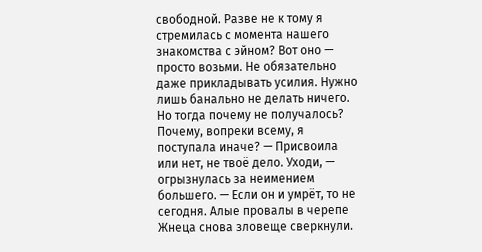свободной. Разве не к тому я стремилась с момента нашего знакомства с эйном? Вот оно — просто возьми. Не обязательно даже прикладывать усилия. Нужно лишь банально не делать ничего. Но тогда почему не получалось? Почему, вопреки всему, я поступала иначе? — Присвоила или нет, не твоё дело. Уходи, — огрызнулась за неимением большего. — Если он и умрёт, то не сегодня. Алые провалы в черепе Жнеца снова зловеще сверкнули.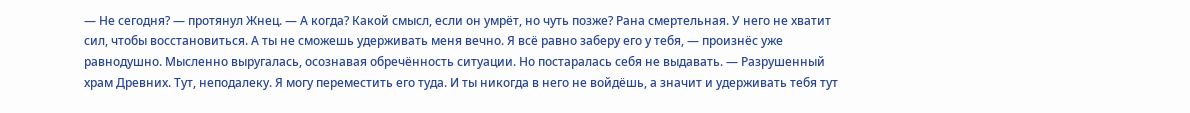— Не сегодня? — протянул Жнец. — А когда? Какой смысл, если он умрёт, но чуть позже? Рана смертельная. У него не хватит сил, чтобы восстановиться. А ты не сможешь удерживать меня вечно. Я всё равно заберу его у тебя, — произнёс уже равнодушно. Мысленно выругалась, осознавая обречённость ситуации. Но постаралась себя не выдавать. — Разрушенный храм Древних. Тут, неподалеку. Я могу переместить его туда. И ты никогда в него не войдёшь, а значит и удерживать тебя тут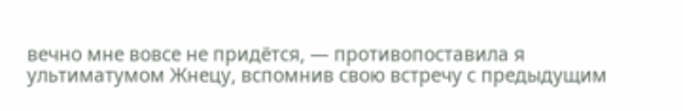вечно мне вовсе не придётся, — противопоставила я ультиматумом Жнецу, вспомнив свою встречу с предыдущим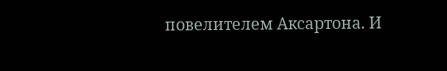повелителем Аксартона. И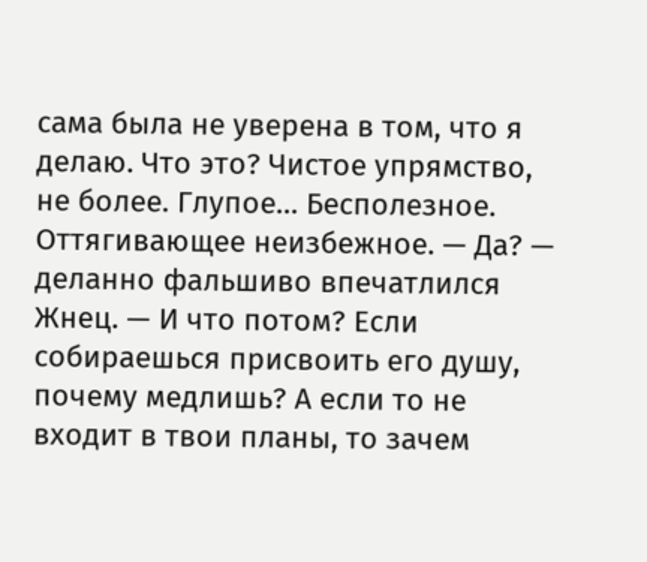сама была не уверена в том, что я делаю. Что это? Чистое упрямство, не более. Глупое… Бесполезное. Оттягивающее неизбежное. — Да? — деланно фальшиво впечатлился Жнец. — И что потом? Если собираешься присвоить его душу, почему медлишь? А если то не входит в твои планы, то зачем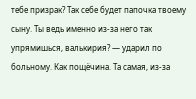тебе призрак? Так себе будет папочка твоему сыну. Ты ведь именно из-за него так упрямишься, валькирия? — ударил по больному. Как пощёчина. Та самая, из-за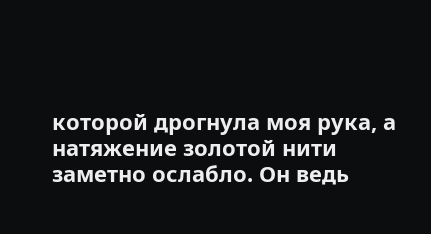которой дрогнула моя рука, а натяжение золотой нити заметно ослабло. Он ведь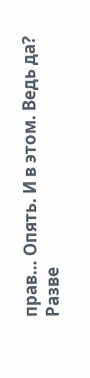прав… Опять. И в этом. Ведь да? Разве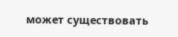может существовать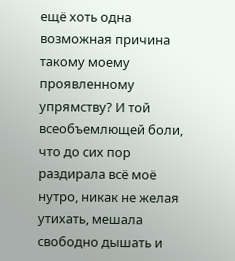ещё хоть одна возможная причина такому моему проявленному упрямству? И той всеобъемлющей боли, что до сих пор раздирала всё моё нутро, никак не желая утихать, мешала свободно дышать и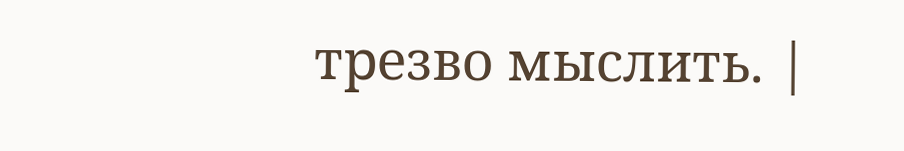трезво мыслить. |